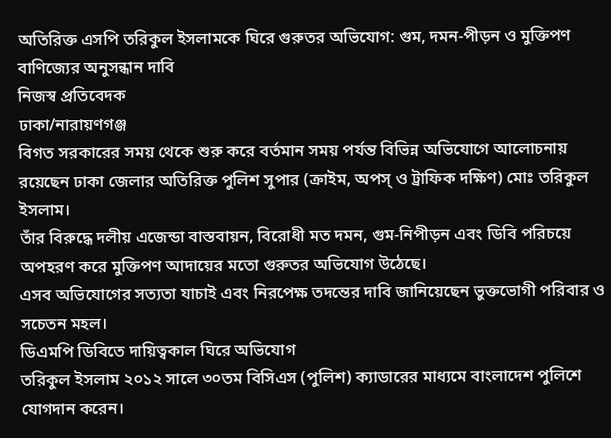অতিরিক্ত এসপি তরিকুল ইসলামকে ঘিরে গুরুতর অভিযোগ: গুম, দমন-পীড়ন ও মুক্তিপণ বাণিজ্যের অনুসন্ধান দাবি
নিজস্ব প্রতিবেদক
ঢাকা/নারায়ণগঞ্জ
বিগত সরকারের সময় থেকে শুরু করে বর্তমান সময় পর্যন্ত বিভিন্ন অভিযোগে আলোচনায় রয়েছেন ঢাকা জেলার অতিরিক্ত পুলিশ সুপার (ক্রাইম, অপস্ ও ট্রাফিক দক্ষিণ) মোঃ তরিকুল ইসলাম।
তাঁর বিরুদ্ধে দলীয় এজেন্ডা বাস্তবায়ন, বিরোধী মত দমন, গুম-নিপীড়ন এবং ডিবি পরিচয়ে অপহরণ করে মুক্তিপণ আদায়ের মতো গুরুতর অভিযোগ উঠেছে।
এসব অভিযোগের সত্যতা যাচাই এবং নিরপেক্ষ তদন্তের দাবি জানিয়েছেন ভুক্তভোগী পরিবার ও সচেতন মহল।
ডিএমপি ডিবিতে দায়িত্বকাল ঘিরে অভিযোগ
তরিকুল ইসলাম ২০১২ সালে ৩০তম বিসিএস (পুলিশ) ক্যাডারের মাধ্যমে বাংলাদেশ পুলিশে যোগদান করেন।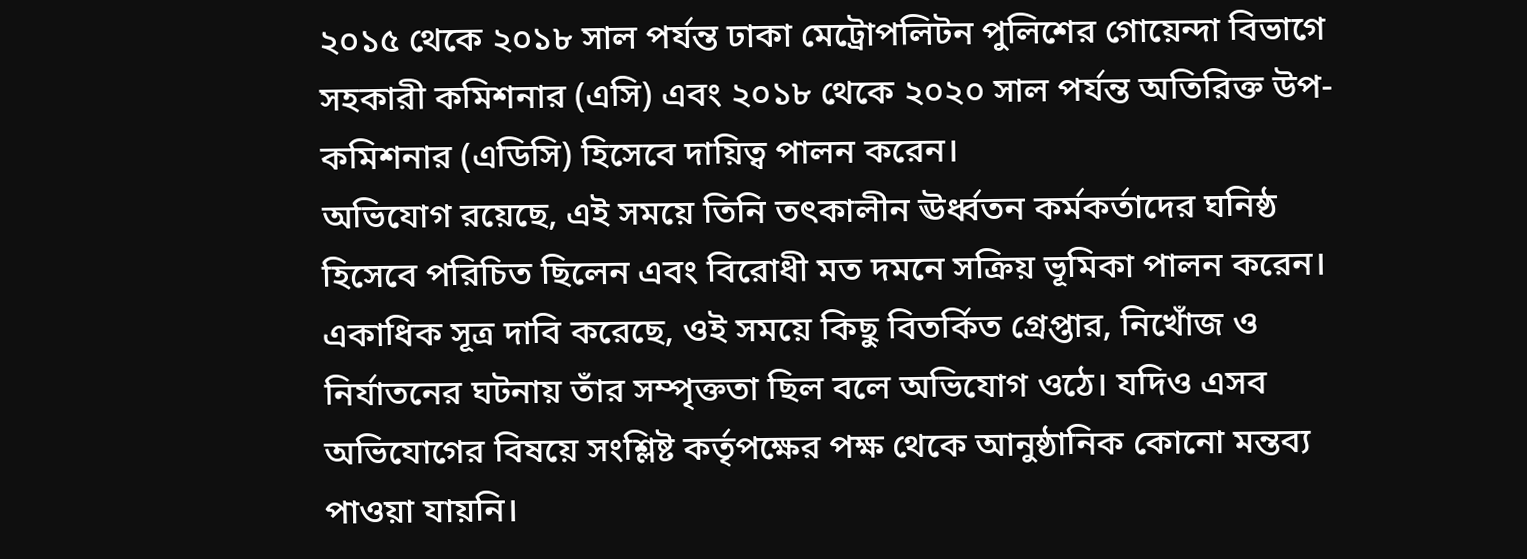২০১৫ থেকে ২০১৮ সাল পর্যন্ত ঢাকা মেট্রোপলিটন পুলিশের গোয়েন্দা বিভাগে সহকারী কমিশনার (এসি) এবং ২০১৮ থেকে ২০২০ সাল পর্যন্ত অতিরিক্ত উপ-কমিশনার (এডিসি) হিসেবে দায়িত্ব পালন করেন।
অভিযোগ রয়েছে, এই সময়ে তিনি তৎকালীন ঊর্ধ্বতন কর্মকর্তাদের ঘনিষ্ঠ হিসেবে পরিচিত ছিলেন এবং বিরোধী মত দমনে সক্রিয় ভূমিকা পালন করেন।
একাধিক সূত্র দাবি করেছে, ওই সময়ে কিছু বিতর্কিত গ্রেপ্তার, নিখোঁজ ও নির্যাতনের ঘটনায় তাঁর সম্পৃক্ততা ছিল বলে অভিযোগ ওঠে। যদিও এসব অভিযোগের বিষয়ে সংশ্লিষ্ট কর্তৃপক্ষের পক্ষ থেকে আনুষ্ঠানিক কোনো মন্তব্য পাওয়া যায়নি।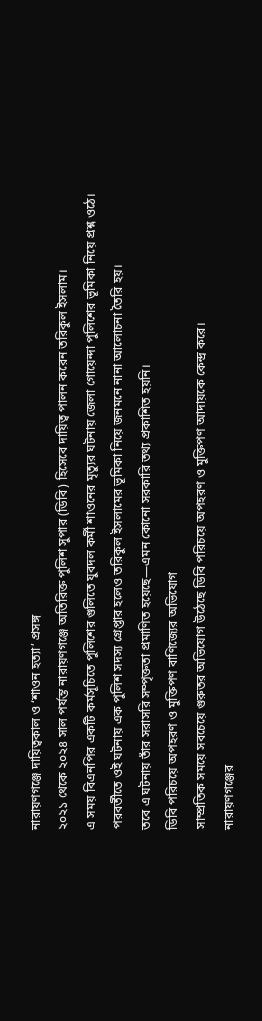নারায়ণগঞ্জে দায়িত্বকাল ও ‘শাওন হত্যা’ প্রসঙ্গ
২০২১ থেকে ২০২৪ সাল পর্যন্ত নারায়ণগঞ্জে অতিরিক্ত পুলিশ সুপার (ডিবি) হিসেবে দায়িত্ব পালন করেন তরিকুল ইসলাম।
এ সময় বিএনপির একটি কর্মসূচিতে পুলিশের গুলিতে যুবদল কর্মী শাওনের মৃত্যুর ঘটনায় জেলা গোয়েন্দা পুলিশের ভূমিকা নিয়ে প্রশ্ন ওঠে।
পরবর্তীতে ওই ঘটনায় এক পুলিশ সদস্য গ্রেপ্তার হলেও তরিকুল ইসলামের ভূমিকা নিয়ে জনমনে নানা আলোচনা তৈরি হয়।
তবে এ ঘটনায় তাঁর সরাসরি সম্পৃক্ততা প্রমাণিত হয়েছে—এমন কোনো সরকারি তথ্য প্রকাশিত হয়নি।
ডিবি পরিচয়ে অপহরণ ও মুক্তিপণ বাণিজ্যের অভিযোগ
সাম্প্রতিক সময়ে সবচেয়ে গুরুতর অভিযোগ উঠেছে ডিবি পরিচয়ে অপহরণ ও মুক্তিপণ আদায়কে কেন্দ্র করে।
নারায়ণগঞ্জের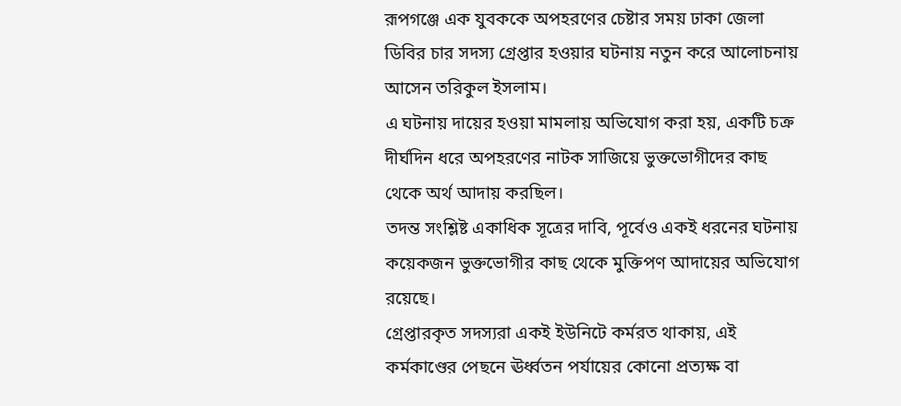রূপগঞ্জে এক যুবককে অপহরণের চেষ্টার সময় ঢাকা জেলা ডিবির চার সদস্য গ্রেপ্তার হওয়ার ঘটনায় নতুন করে আলোচনায় আসেন তরিকুল ইসলাম।
এ ঘটনায় দায়ের হওয়া মামলায় অভিযোগ করা হয়, একটি চক্র দীর্ঘদিন ধরে অপহরণের নাটক সাজিয়ে ভুক্তভোগীদের কাছ থেকে অর্থ আদায় করছিল।
তদন্ত সংশ্লিষ্ট একাধিক সূত্রের দাবি, পূর্বেও একই ধরনের ঘটনায় কয়েকজন ভুক্তভোগীর কাছ থেকে মুক্তিপণ আদায়ের অভিযোগ রয়েছে।
গ্রেপ্তারকৃত সদস্যরা একই ইউনিটে কর্মরত থাকায়, এই কর্মকাণ্ডের পেছনে ঊর্ধ্বতন পর্যায়ের কোনো প্রত্যক্ষ বা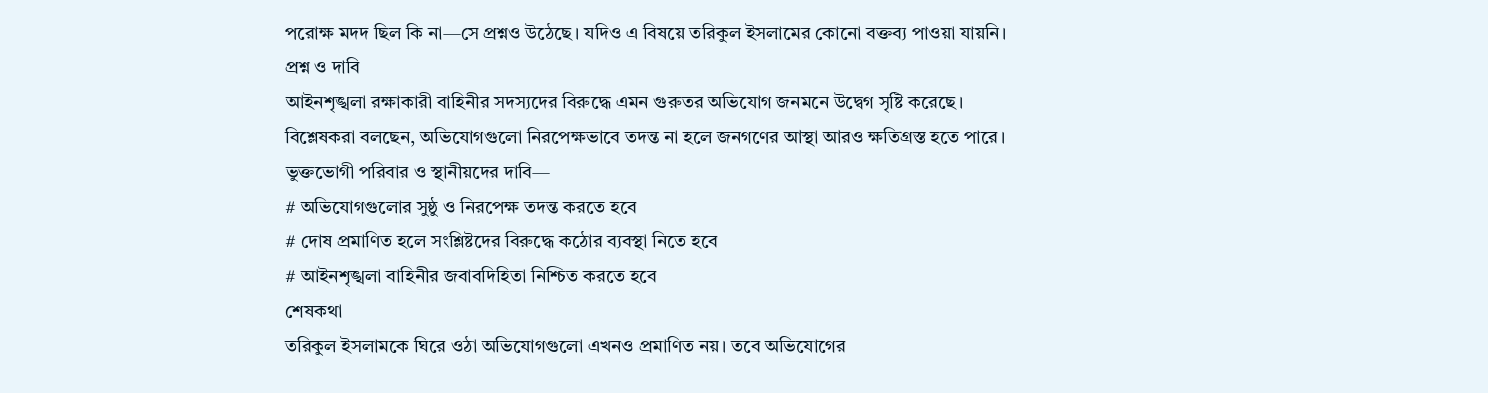পরোক্ষ মদদ ছিল কি না—সে প্রশ্নও উঠেছে। যদিও এ বিষয়ে তরিকুল ইসলামের কোনো বক্তব্য পাওয়া যায়নি।
প্রশ্ন ও দাবি
আইনশৃঙ্খলা রক্ষাকারী বাহিনীর সদস্যদের বিরুদ্ধে এমন গুরুতর অভিযোগ জনমনে উদ্বেগ সৃষ্টি করেছে।
বিশ্লেষকরা বলছেন, অভিযোগগুলো নিরপেক্ষভাবে তদন্ত না হলে জনগণের আস্থা আরও ক্ষতিগ্রস্ত হতে পারে।
ভুক্তভোগী পরিবার ও স্থানীয়দের দাবি—
# অভিযোগগুলোর সুষ্ঠু ও নিরপেক্ষ তদন্ত করতে হবে
# দোষ প্রমাণিত হলে সংশ্লিষ্টদের বিরুদ্ধে কঠোর ব্যবস্থা নিতে হবে
# আইনশৃঙ্খলা বাহিনীর জবাবদিহিতা নিশ্চিত করতে হবে
শেষকথা
তরিকুল ইসলামকে ঘিরে ওঠা অভিযোগগুলো এখনও প্রমাণিত নয়। তবে অভিযোগের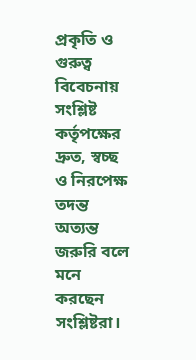প্রকৃতি ও গুরুত্ব বিবেচনায় সংশ্লিষ্ট কর্তৃপক্ষের দ্রুত, স্বচ্ছ ও নিরপেক্ষ তদন্ত অত্যন্ত জরুরি বলে মনে করছেন সংশ্লিষ্টরা।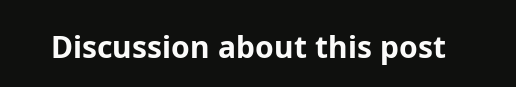Discussion about this post